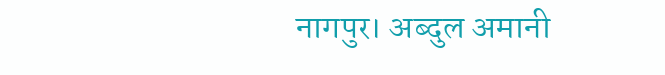नागपुर। अब्दुल अमानी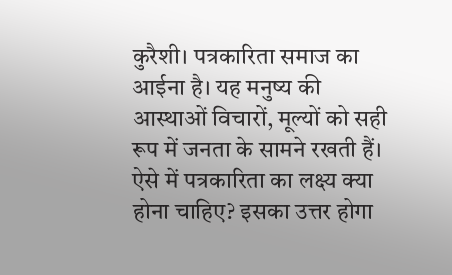कुरैशी। पत्रकारिता समाज का आईना है। यह मनुष्य की आस्थाओं विचारों, मूल्यों को सही रूप में जनता के सामने रखती हैं। ऐसे में पत्रकारिता का लक्ष्य क्या होना चाहिए? इसका उत्तर होगा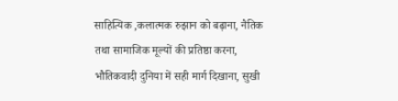साहित्यिक ,कलात्मक रुझान को बढ़ाना, नैतिक तथा सामाजिक मूल्यों की प्रतिष्ठा करना, भौतिकवादी दुनिया में सही मार्ग दिखाना, सुखी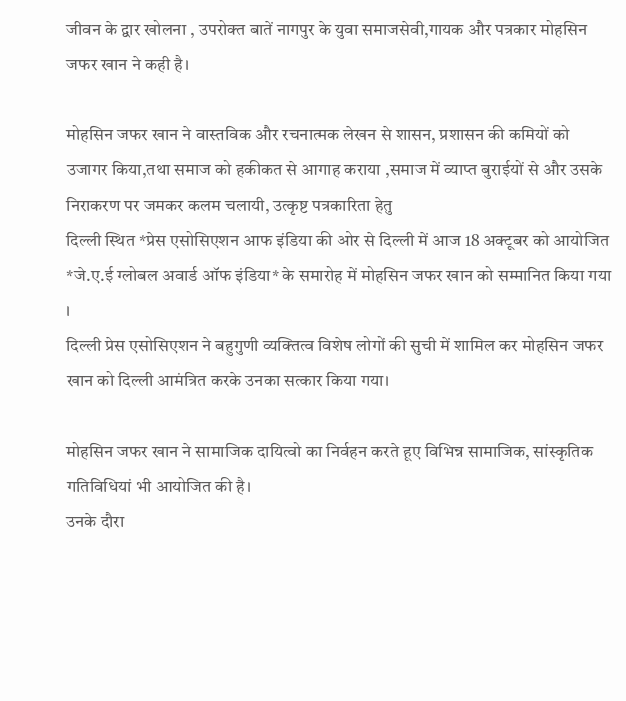जीवन के द्वार खोलना , उपरोक्त बातें नागपुर के युवा समाजसेवी,गायक और पत्रकार मोहसिन जफर खान ने कही है।

मोहसिन जफर खान ने वास्तविक और रचनात्मक लेखन से शासन, प्रशासन की कमियों को उजागर किया,तथा समाज को हकीकत से आगाह कराया ,समाज में व्याप्त बुराईयों से और उसके निराकरण पर जमकर कलम चलायी, उत्कृष्ट पत्रकारिता हेतु
दिल्ली स्थित *प्रेस एसोसिएशन आफ इंडिया की ओर से दिल्ली में आज 18 अक्टूबर को आयोजित *जे.ए.ई ग्लोबल अवार्ड ऑफ इंडिया* के समारोह में मोहसिन जफर खान को सम्मानित किया गया ।
दिल्ली प्रेस एसोसिएशन ने बहुगुणी व्यक्तित्व विशेष लोगों की सुची में शामिल कर मोहसिन जफर खान को दिल्ली आमंत्रित करके उनका सत्कार किया गया।

मोहसिन जफर खान ने सामाजिक दायित्वो का निर्वहन करते हूए विभिन्न सामाजिक, सांस्कृतिक गतिविधियां भी आयोजित की है।
उनके दौरा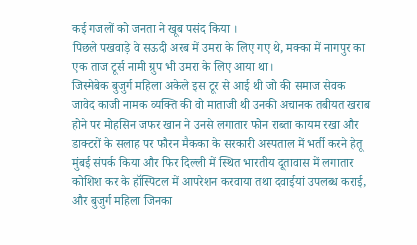कई गजलों को जनता ने खूब पसंद किया ।
पिछले पखवाड़े वे सऊदी अरब में उमरा के लिए गए थे, मक्का में नागपुर का एक ताज टूर्स नामी ग्रुप भी उमरा के लिए आया था।
जिस्मेबेक बुजुर्ग महिला अकेले इस टूर से आई थी जो की समाज सेवक जावेद काजी नामक व्यक्ति की वो माताजी थी उनकी अचानक तबीयत खराब होने पर मोहसिन जफर खान ने उनसे लगातार फोन राब्ता कायम रखा और डाक्टरों के सलाह पर फौरन मैकका के सरकारी अस्पताल में भर्ती करने हेतू मुंबई संपर्क किया और फिर दिल्ली में स्थित भारतीय दूतावास में लगातार कोशिश कर के हॉस्पिटल में आपरेशन करवाया तथा दवाईयां उपलब्ध कराई, और बुजुर्ग महिला जिनका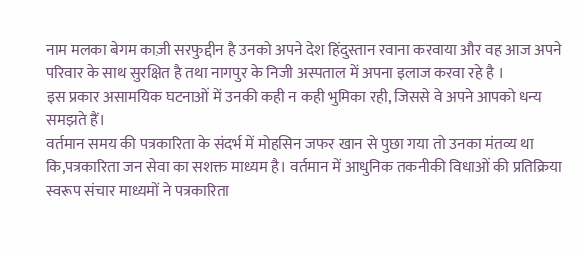नाम मलका बेगम काज़ी सरफुद्दीन है उनको अपने देश हिंदुस्तान रवाना करवाया और वह आज अपने परिवार के साथ सुरक्षित है तथा नागपुर के निजी अस्पताल में अपना इलाज करवा रहे है ।
इस प्रकार असामयिक घटनाओं में उनकी कही न कही भुमिका रही, जिससे वे अपने आपको धन्य समझते हैं।
वर्तमान समय की पत्रकारिता के संदर्भ में मोहसिन जफर खान से पुछा गया तो उनका मंतव्य था कि,पत्रकारिता जन सेवा का सशक्त माध्यम है। वर्तमान में आधुनिक तकनीकी विधाओं की प्रतिक्रिया स्वरूप संचार माध्यमों ने पत्रकारिता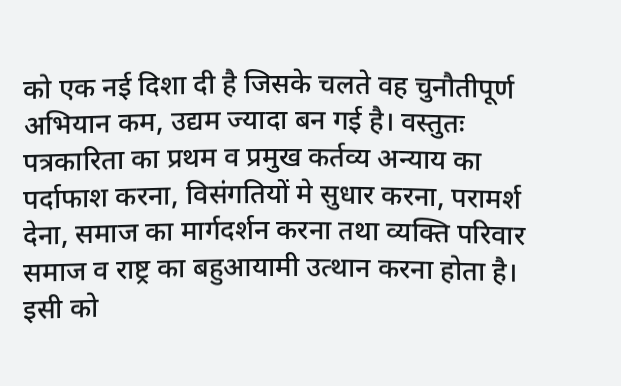को एक नई दिशा दी है जिसके चलते वह चुनौतीपूर्ण अभियान कम, उद्यम ज्यादा बन गई है। वस्तुतः पत्रकारिता का प्रथम व प्रमुख कर्तव्य अन्याय का पर्दाफाश करना, विसंगतियों मे सुधार करना, परामर्श देना, समाज का मार्गदर्शन करना तथा व्यक्ति परिवार समाज व राष्ट्र का बहुआयामी उत्थान करना होता है।
इसी को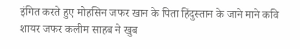इंगित करते हुए मोहसिन जफर खान के पिता हिंदुस्तान के जाने माने कवि शायर जफर कलीम साहब ने खुब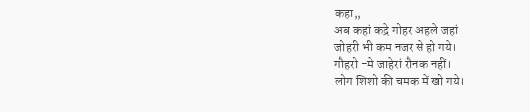कहा,,
अब कहां कद्रे गोहर अहले जहां
जोहरी भी कम नजर से हो गये।
गौहरो -मे जाहेरां रौनक नहीं।
लोग शिशो की चमक में खो गये।